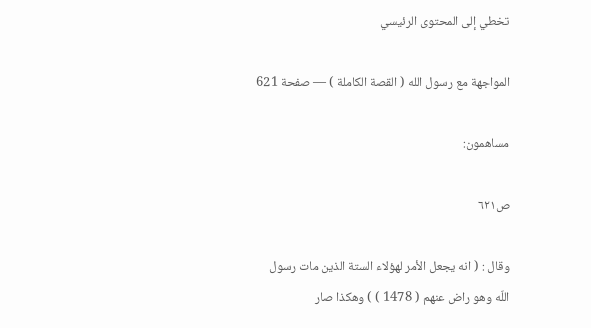تخطي إلى المحتوى الرئيسي

المواجهة مع رسول الله ( القصة الكاملة ) — صفحة 621

مساهمون:

ص٦٢١

وقال : ( انه يجعل الأمر لهؤلاء الستة الذين مات رسول اللّه وهو راض عنهم ( 1478 ) ) وهكذا صار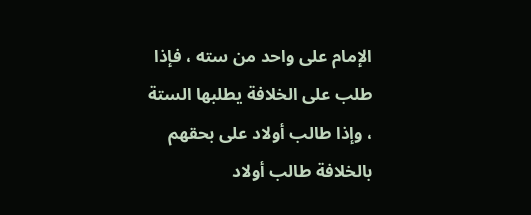الإمام على واحد من سته ، فإذا طلب على الخلافة يطلبها الستة ، وإذا طالب أولاد على بحقهم بالخلافة طالب أولاد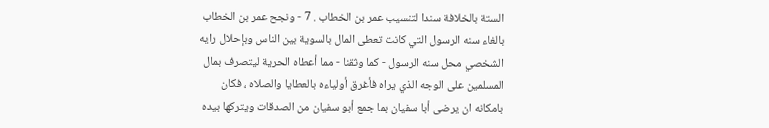الستة بالخلافة سندا لتنسيب عمر بن الخطاب . 7 - ونجح عمر بن الخطاب بالغاء سنه الرسول التي كانت تعطى المال بالسوية بين الناس وبإحلال رايه الشخصي محل سنه الرسول - كما وثقنا - مما أعطاه الحرية ليتصرف بمال المسلمين على الوجه الذي يراه فأغرق أولياءه بالعطايا والصلاه ، فكان بامكانه ان يرضى أبا سفيان بما جمع أبو سفيان من الصدقات ويتركها بيده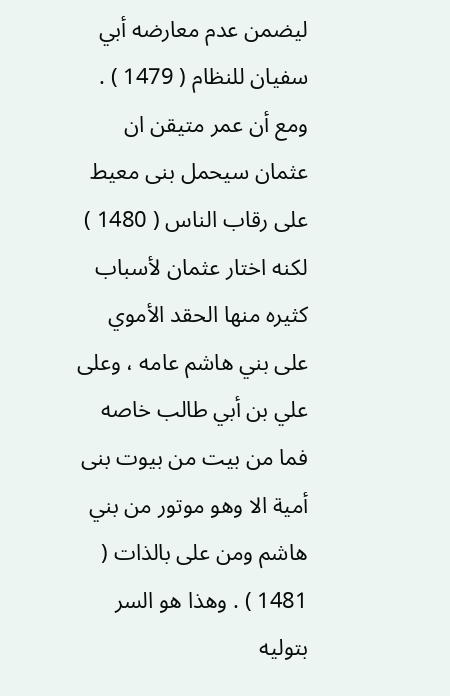ليضمن عدم معارضه أبي سفيان للنظام ( 1479 ) . ومع أن عمر متيقن ان عثمان سيحمل بنى معيط على رقاب الناس ( 1480 ) لكنه اختار عثمان لأسباب كثيره منها الحقد الأموي على بني هاشم عامه ، وعلى علي بن أبي طالب خاصه فما من بيت من بيوت بنى أمية الا وهو موتور من بني هاشم ومن على بالذات ( 1481 ) . وهذا هو السر بتوليه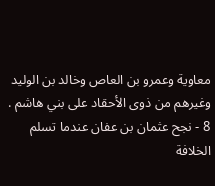معاوية وعمرو بن العاص وخالد بن الوليد وغيرهم من ذوى الأحقاد على بني هاشم . 8 - نجح عثمان بن عفان عندما تسلم الخلافة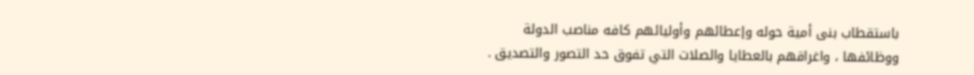باستقطاب بنى أمية حوله وإعطائهم وأوليائهم كافه مناصب الدولة ووظائفها ، واغراقهم بالعطايا والصلات التي تفوق حد التصور والتصديق .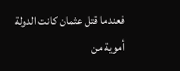فعندما قتل عثمان كانت الدولة أموية من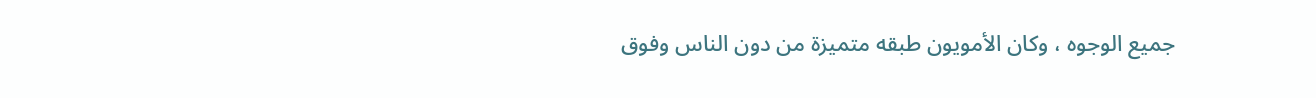جميع الوجوه ، وكان الأمويون طبقه متميزة من دون الناس وفوق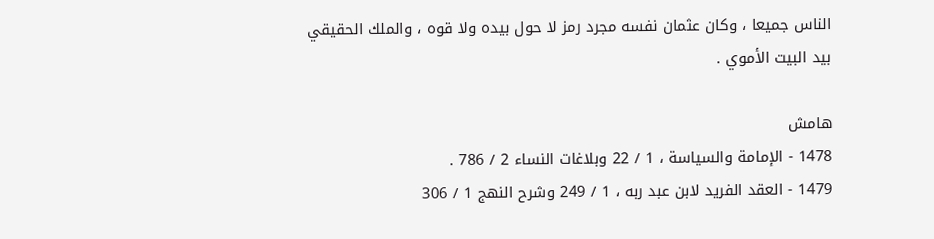الناس جميعا ، وكان عثمان نفسه مجرد رمز لا حول بيده ولا قوه ، والملك الحقيقي بيد البيت الأموي .

هامش
1478 - الإمامة والسياسة ، 1 / 22 وبلاغات النساء 2 / 786 .
1479 - العقد الفريد لابن عبد ربه ، 1 / 249 وشرح النهج 1 / 306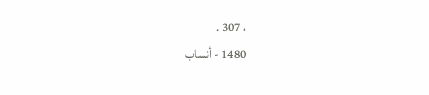، 307 .
1480 - أنساب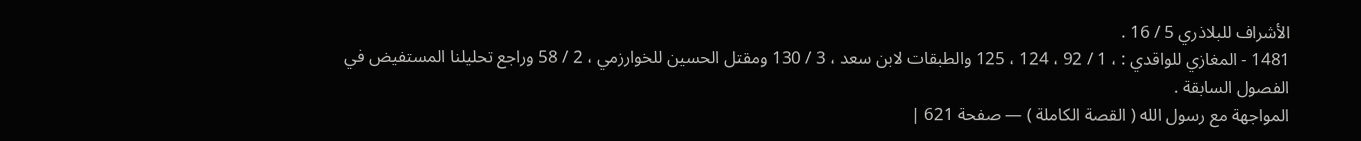الأشراف للبلاذري 5 / 16 .
1481 - المغازي للواقدي : ، 1 / 92 ، 124 ، 125 والطبقات لابن سعد ، 3 / 130 ومقتل الحسين للخوارزمي ، 2 / 58 وراجع تحليلنا المستفيض في الفصول السابقة .
المواجهة مع رسول الله ( القصة الكاملة ) — صفحة 621 |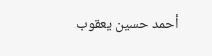أحمد حسين يعقوب